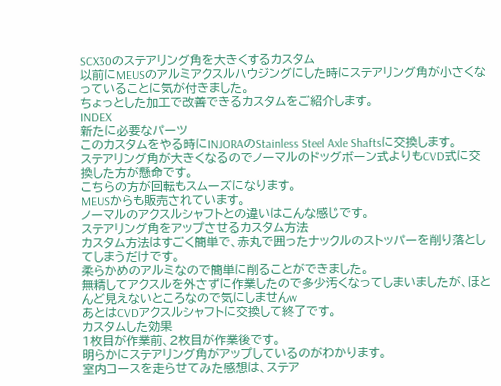SCX30のステアリング角を大きくするカスタム
以前にMEUSのアルミアクスルハウジングにした時にステアリング角が小さくなっていることに気が付きました。
ちょっとした加工で改善できるカスタムをご紹介します。
INDEX
新たに必要なパーツ
このカスタムをやる時にINJORAのStainless Steel Axle Shaftsに交換します。
ステアリング角が大きくなるのでノーマルのドッグボーン式よりもCVD式に交換した方が懸命です。
こちらの方が回転もスムーズになります。
MEUSからも販売されています。
ノーマルのアクスルシャフトとの違いはこんな感じです。
ステアリング角をアップさせるカスタム方法
カスタム方法はすごく簡単で、赤丸で囲ったナックルのストッパーを削り落としてしまうだけです。
柔らかめのアルミなので簡単に削ることができました。
無精してアクスルを外さずに作業したので多少汚くなってしまいましたが、ほとんど見えないところなので気にしませんw
あとはCVDアクスルシャフトに交換して終了です。
カスタムした効果
1枚目が作業前、2枚目が作業後です。
明らかにステアリング角がアップしているのがわかります。
室内コースを走らせてみた感想は、ステア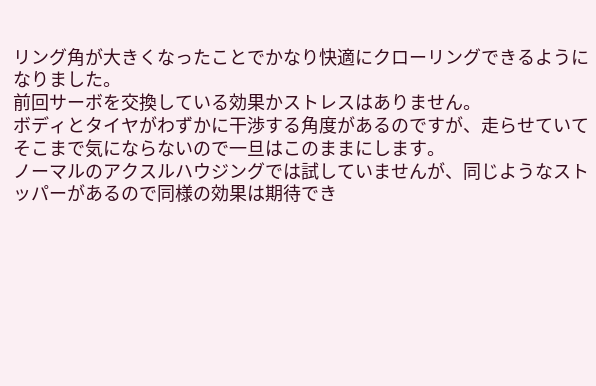リング角が大きくなったことでかなり快適にクローリングできるようになりました。
前回サーボを交換している効果かストレスはありません。
ボディとタイヤがわずかに干渉する角度があるのですが、走らせていてそこまで気にならないので一旦はこのままにします。
ノーマルのアクスルハウジングでは試していませんが、同じようなストッパーがあるので同様の効果は期待でき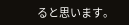ると思います。